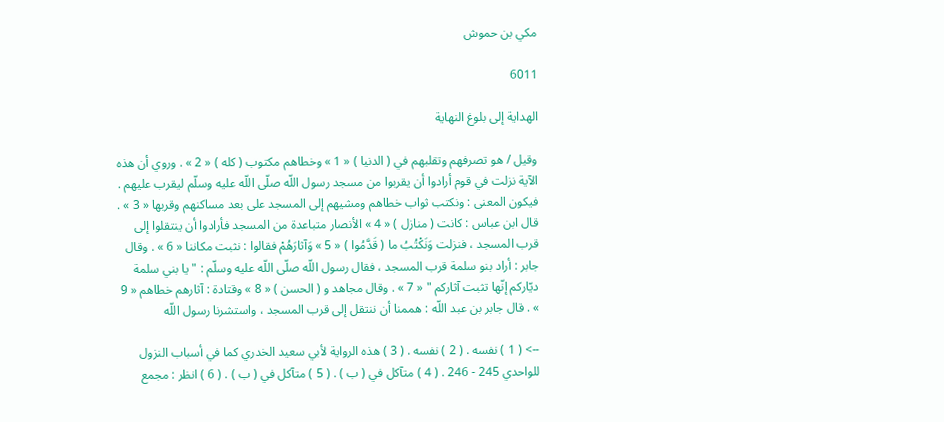مكي بن حموش

6011

الهداية إلى بلوغ النهاية

وقيل / هو تصرفهم وتقلبهم في ( الدنيا ) « 1 » وخطاهم مكتوب ( كله ) « 2 » . وروي أن هذه الآية نزلت في قوم أرادوا أن يقربوا من مسجد رسول اللّه صلّى اللّه عليه وسلّم ليقرب عليهم . فيكون المعنى : ونكتب ثواب خطاهم ومشيهم إلى المسجد على بعد مساكنهم وقربها « 3 » . قال ابن عباس : كانت ( منازل ) « 4 » الأنصار متباعدة من المسجد فأرادوا أن ينتقلوا إلى قرب المسجد ، فنزلت وَنَكْتُبُ ما ( قَدَّمُوا ) « 5 » وَآثارَهُمْ فقالوا : نثبت مكاننا « 6 » . وقال جابر : أراد بنو سلمة قرب المسجد ، فقال رسول اللّه صلّى اللّه عليه وسلّم : " يا بني سلمة ديّاركم إنّها تثبت آثاركم " « 7 » . وقال مجاهد و ( الحسن ) « 8 » وقتادة : آثارهم خطاهم « 9 » . قال جابر بن عبد اللّه : هممنا أن ننتقل إلى قرب المسجد ، واستشرنا رسول اللّه

--> ( 1 ) نفسه . ( 2 ) نفسه . ( 3 ) هذه الرواية لأبي سعيد الخدري كما في أسباب النزول للواحدي 245 - 246 . ( 4 ) متآكل في ( ب ) . ( 5 ) متآكل في ( ب ) . ( 6 ) انظر : مجمع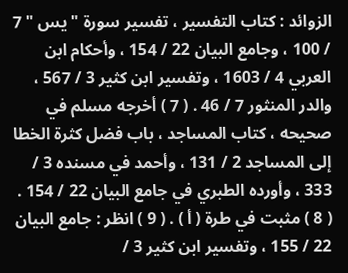الزوائد : كتاب التفسير ، تفسير سورة " يس " 7 / 100 ، وجامع البيان 22 / 154 ، وأحكام ابن العربي 4 / 1603 ، وتفسير ابن كثير 3 / 567 ، والدر المنثور 7 / 46 . ( 7 ) أخرجه مسلم في صحيحه ، كتاب المساجد ، باب فضل كثرة الخطا إلى المساجد 2 / 131 ، وأحمد في مسنده 3 / 333 ، وأورده الطبري في جامع البيان 22 / 154 . ( 8 ) مثبت في طرة ( أ ) . ( 9 ) انظر : جامع البيان 22 / 155 ، وتفسير ابن كثير 3 /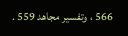566 ، وتفسير مجاهد 559 .